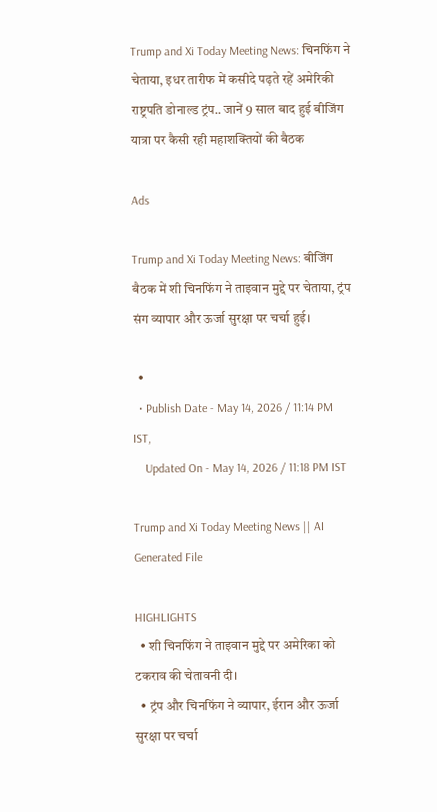Trump and Xi Today Meeting News: चिनफिंग ने चेताया, इधर तारीफ में कसीदे पढ़ते रहें अमेरिकी राष्ट्रपति डोनाल्ड ट्रंप.. जानें 9 साल बाद हुई बीजिंग यात्रा पर कैसी रही महाशक्तियों की बैठक

Ads

Trump and Xi Today Meeting News: बीजिंग बैठक में शी चिनफिंग ने ताइवान मुद्दे पर चेताया, ट्रंप संग व्यापार और ऊर्जा सुरक्षा पर चर्चा हुई।

  •
  • Publish Date - May 14, 2026 / 11:14 PM IST,
    Updated On - May 14, 2026 / 11:18 PM IST

Trump and Xi Today Meeting News || AI Generated File

HIGHLIGHTS
  • शी चिनफिंग ने ताइवान मुद्दे पर अमेरिका को टकराव की चेतावनी दी।
  • ट्रंप और चिनफिंग ने व्यापार, ईरान और ऊर्जा सुरक्षा पर चर्चा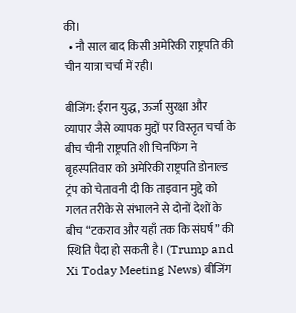की।
  • नौ साल बाद किसी अमेरिकी राष्ट्रपति की चीन यात्रा चर्चा में रही।

बीजिंग: ईरान युद्ध, ऊर्जा सुरक्षा और व्यापार जैसे व्यापक मुद्दों पर विस्तृत चर्चा के बीच चीनी राष्ट्रपति शी चिनफिंग ने बृहस्पतिवार को अमेरिकी राष्ट्रपति डोनाल्ड ट्रंप को चेतावनी दी कि ताइवान मुद्दे को गलत तरीके से संभालने से दोनों देशों के बीच “टकराव और यहाँ तक कि संघर्ष” की स्थिति पैदा हो सकती है। (Trump and Xi Today Meeting News) बीजिंग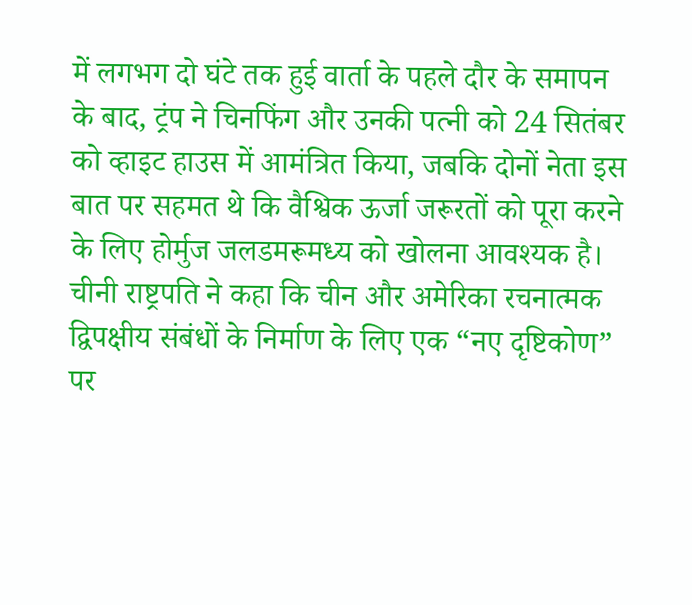में लगभग दो घंटे तक हुई वार्ता के पहले दौर के समापन के बाद, ट्रंप ने चिनफिंग और उनकी पत्नी को 24 सितंबर को व्हाइट हाउस में आमंत्रित किया, जबकि दोनों नेता इस बात पर सहमत थे कि वैश्विक ऊर्जा जरूरतों को पूरा करने के लिए होर्मुज जलडमरूमध्य को खोलना आवश्यक है। चीनी राष्ट्रपति ने कहा कि चीन और अमेरिका रचनात्मक द्विपक्षीय संबंधों के निर्माण के लिए एक “नए दृष्टिकोण” पर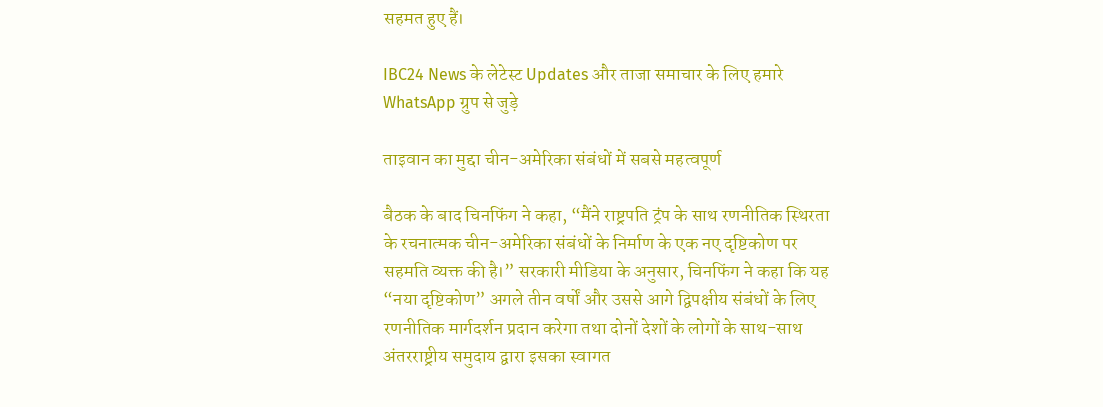सहमत हुए हैं।

IBC24 News के लेटेस्ट Updates और ताजा समाचार के लिए हमारे WhatsApp ग्रुप से जुड़े

ताइवान का मुद्दा चीन-अमेरिका संबंधों में सबसे महत्वपूर्ण

बैठक के बाद चिनफिंग ने कहा, “मैंने राष्ट्रपति ट्रंप के साथ रणनीतिक स्थिरता के रचनात्मक चीन-अमेरिका संबंधों के निर्माण के एक नए दृष्टिकोण पर सहमति व्यक्त की है।” सरकारी मीडिया के अनुसार, चिनफिंग ने कहा कि यह “नया दृष्टिकोण” अगले तीन वर्षों और उससे आगे द्विपक्षीय संबंधों के लिए रणनीतिक मार्गदर्शन प्रदान करेगा तथा दोनों देशों के लोगों के साथ-साथ अंतरराष्ट्रीय समुदाय द्वारा इसका स्वागत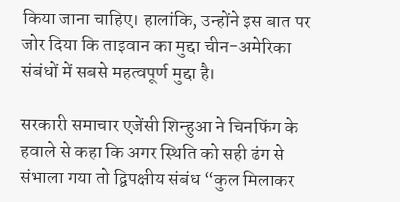किया जाना चाहिए। हालांकि, उन्होंने इस बात पर जोर दिया कि ताइवान का मुद्दा चीन-अमेरिका संबंधों में सबसे महत्वपूर्ण मुद्दा है।

सरकारी समाचार एजेंसी शिन्हुआ ने चिनफिंग के हवाले से कहा कि अगर स्थिति को सही ढंग से संभाला गया तो द्विपक्षीय संबंध “कुल मिलाकर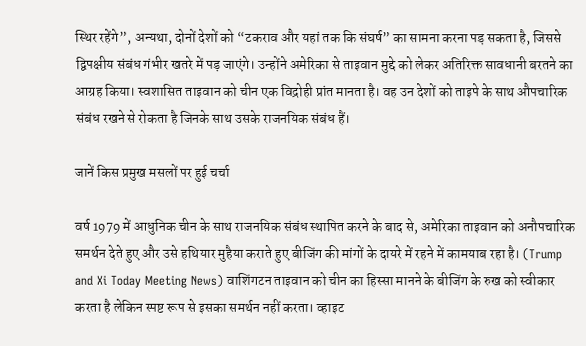स्थिर रहेंगे”, अन्यथा, दोनों देशों को “टकराव और यहां तक कि संघर्ष” का सामना करना पड़ सकता है, जिससे द्विपक्षीय संबंध गंभीर खतरे में पड़ जाएंगे। उन्होंने अमेरिका से ताइवान मुद्दे को लेकर अतिरिक्त सावधानी बरतने का आग्रह किया। स्वशासित ताइवान को चीन एक विद्रोही प्रांत मानता है। वह उन देशों को ताइपे के साथ औपचारिक संबंध रखने से रोकता है जिनके साथ उसके राजनयिक संबंध हैं।

जानें किस प्रमुख मसलों पर हुई चर्चा

वर्ष 1979 में आधुनिक चीन के साथ राजनयिक संबंध स्थापित करने के बाद से, अमेरिका ताइवान को अनौपचारिक समर्थन देते हुए और उसे हथियार मुहैया कराते हुए बीजिंग की मांगों के दायरे में रहने में कामयाब रहा है। (Trump and Xi Today Meeting News) वाशिंगटन ताइवान को चीन का हिस्सा मानने के बीजिंग के रुख को स्वीकार करता है लेकिन स्पष्ट रूप से इसका समर्थन नहीं करता। व्हाइट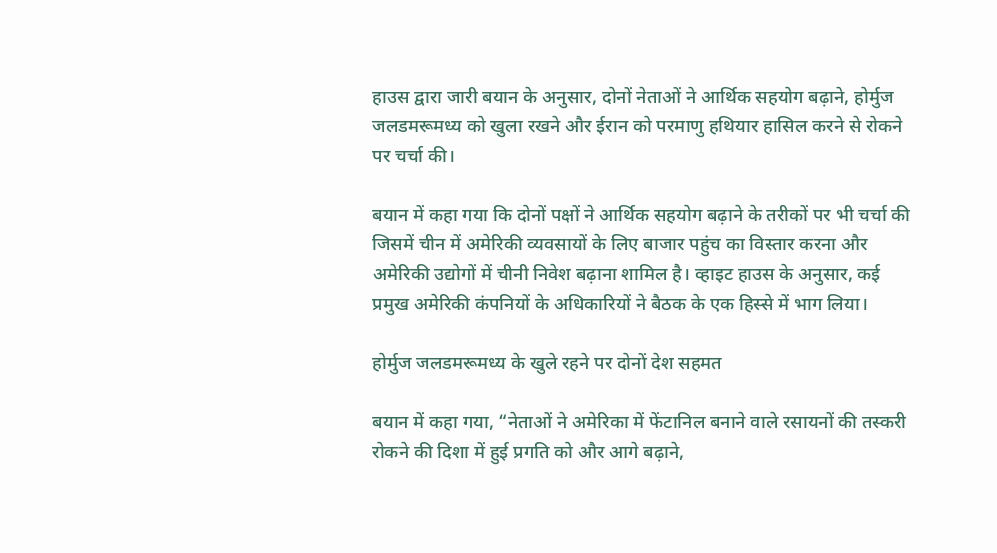हाउस द्वारा जारी बयान के अनुसार, दोनों नेताओं ने आर्थिक सहयोग बढ़ाने, होर्मुज जलडमरूमध्य को खुला रखने और ईरान को परमाणु हथियार हासिल करने से रोकने पर चर्चा की।

बयान में कहा गया कि दोनों पक्षों ने आर्थिक सहयोग बढ़ाने के तरीकों पर भी चर्चा की जिसमें चीन में अमेरिकी व्यवसायों के लिए बाजार पहुंच का विस्तार करना और अमेरिकी उद्योगों में चीनी निवेश बढ़ाना शामिल है। व्हाइट हाउस के अनुसार, कई प्रमुख अमेरिकी कंपनियों के अधिकारियों ने बैठक के एक हिस्से में भाग लिया।

होर्मुज जलडमरूमध्य के खुले रहने पर दोनों देश सहमत

बयान में कहा गया, “नेताओं ने अमेरिका में फेंटानिल बनाने वाले रसायनों की तस्करी रोकने की दिशा में हुई प्रगति को और आगे बढ़ाने,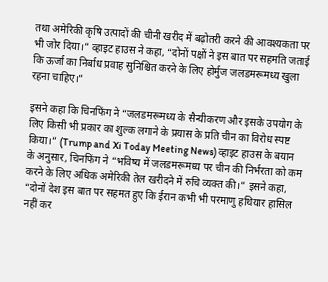तथा अमेरिकी कृषि उत्पादों की चीनी खरीद में बढ़ोतरी करने की आवश्यकता पर भी जोर दिया।” व्हाइट हाउस ने कहा, “दोनों पक्षों ने इस बात पर सहमति जताई कि ऊर्जा का निर्बाध प्रवाह सुनिश्चित करने के लिए होर्मुज जलडमरूमध्य खुला रहना चाहिए।”

इसने कहा कि चिनफिंग ने “जलडमरूमध्य के सैन्यीकरण और इसके उपयोग के लिए किसी भी प्रकार का शुल्क लगाने के प्रयास के प्रति चीन का विरोध स्पष्ट किया।” (Trump and Xi Today Meeting News) व्हाइट हाउस के बयान के अनुसार, चिनफिंग ने “भविष्य में जलडमरूमध्य पर चीन की निर्भरता को कम करने के लिए अधिक अमेरिकी तेल खरीदने में रुचि व्यक्त की।” इसने कहा, “दोनों देश इस बात पर सहमत हुए कि ईरान कभी भी परमाणु हथियार हासिल नहीं कर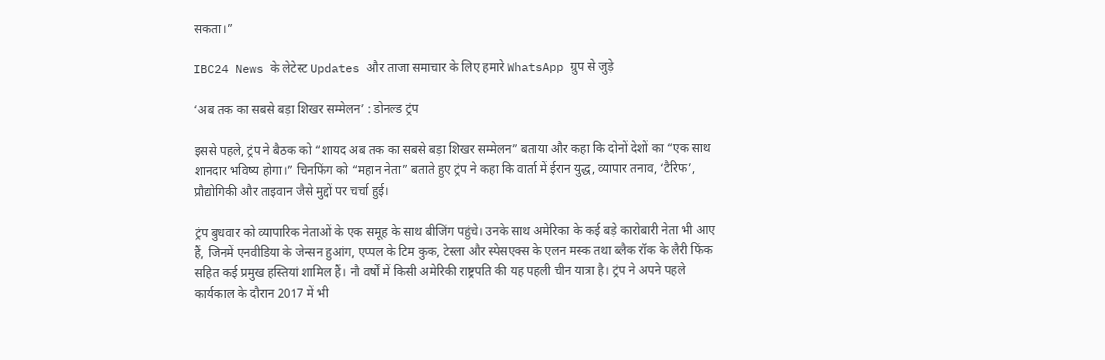सकता।”

IBC24 News के लेटेस्ट Updates और ताजा समाचार के लिए हमारे WhatsApp ग्रुप से जुड़े

‘अब तक का सबसे बड़ा शिखर सम्मेलन’ : डोनल्ड ट्रंप

इससे पहले, ट्रंप ने बैठक को “शायद अब तक का सबसे बड़ा शिखर सम्मेलन” बताया और कहा कि दोनों देशों का “एक साथ शानदार भविष्य होगा।” चिनफिंग को “महान नेता” बताते हुए ट्रंप ने कहा कि वार्ता में ईरान युद्ध, व्यापार तनाव, ‘टैरिफ’, प्रौद्योगिकी और ताइवान जैसे मुद्दों पर चर्चा हुई।

ट्रंप बुधवार को व्यापारिक नेताओं के एक समूह के साथ बीजिंग पहुंचे। उनके साथ अमेरिका के कई बड़े कारोबारी नेता भी आए हैं, जिनमें एनवीडिया के जेन्सन हुआंग, एप्पल के टिम कुक, टेस्ला और स्पेसएक्स के एलन मस्क तथा ब्लैक रॉक के लैरी फिंक सहित कई प्रमुख हस्तियां शामिल हैं। नौ वर्षों में किसी अमेरिकी राष्ट्रपति की यह पहली चीन यात्रा है। ट्रंप ने अपने पहले कार्यकाल के दौरान 2017 में भी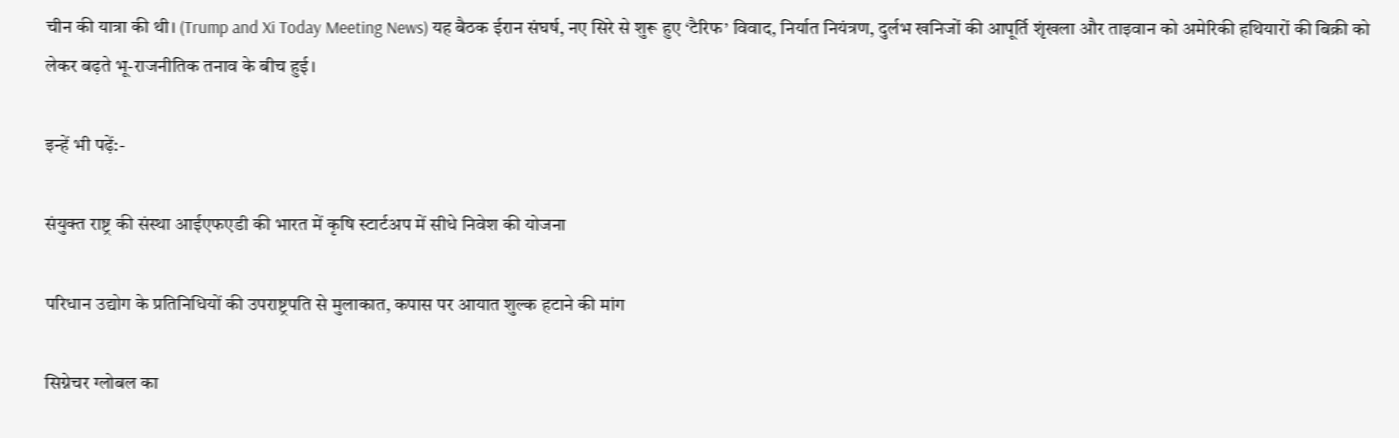चीन की यात्रा की थी। (Trump and Xi Today Meeting News) यह बैठक ईरान संघर्ष, नए सिरे से शुरू हुए ‘टैरिफ’ विवाद, निर्यात नियंत्रण, दुर्लभ खनिजों की आपूर्ति शृंखला और ताइवान को अमेरिकी हथियारों की बिक्री को लेकर बढ़ते भू-राजनीतिक तनाव के बीच हुई।

इन्हें भी पढ़ें:-

संयुक्त राष्ट्र की संस्था आईएफएडी की भारत में कृषि स्टार्टअप में सीधे निवेश की योजना

परिधान उद्योग के प्रतिनिधियों की उपराष्ट्रपति से मुलाकात, कपास पर आयात शुल्क हटाने की मांग

सिग्नेचर ग्लोबल का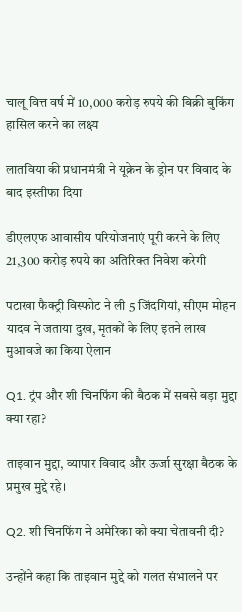चालू वित्त वर्ष में 10,000 करोड़ रुपये की बिक्री बुकिंग हासिल करने का लक्ष्य

लातविया की प्रधानमंत्री ने यूक्रेन के ड्रोन पर विवाद के बाद इस्तीफा दिया

डीएलएफ आवासीय परियोजनाएं पूरी करने के लिए 21,300 करोड़ रुपये का अतिरिक्त निवेश करेगी

पटाखा फैक्ट्री विस्फोट ने ली 5 जिंदगियां, सीएम मोहन यादव ने जताया दुख, मृतकों के लिए इतने लाख मुआवजे का किया ऐलान

Q1. ट्रंप और शी चिनफिंग की बैठक में सबसे बड़ा मुद्दा क्या रहा?

ताइवान मुद्दा, व्यापार विवाद और ऊर्जा सुरक्षा बैठक के प्रमुख मुद्दे रहे।

Q2. शी चिनफिंग ने अमेरिका को क्या चेतावनी दी?

उन्होंने कहा कि ताइवान मुद्दे को गलत संभालने पर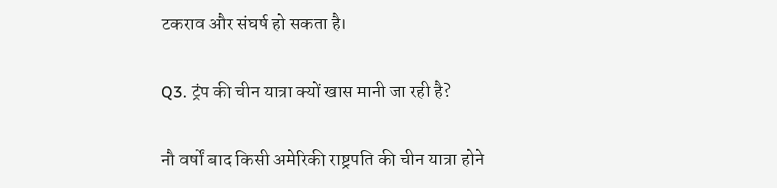टकराव और संघर्ष हो सकता है।

Q3. ट्रंप की चीन यात्रा क्यों खास मानी जा रही है?

नौ वर्षों बाद किसी अमेरिकी राष्ट्रपति की चीन यात्रा होने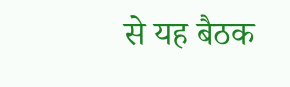से यह बैठक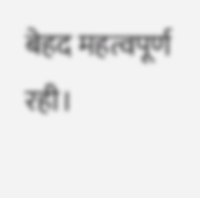बेहद महत्वपूर्ण रही।